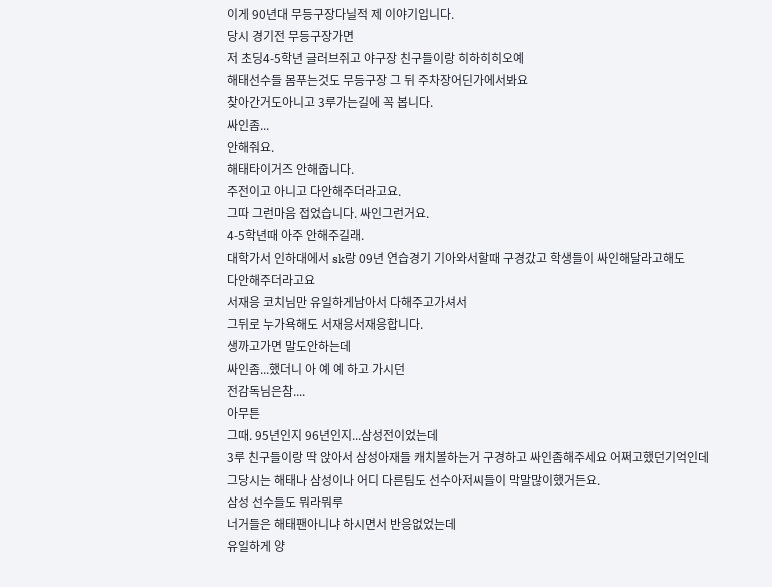이게 90년대 무등구장다닐적 제 이야기입니다.
당시 경기전 무등구장가면
저 초딩4-5학년 글러브쥐고 야구장 친구들이랑 히하히히오예
해태선수들 몸푸는것도 무등구장 그 뒤 주차장어딘가에서봐요
찾아간거도아니고 3루가는길에 꼭 봅니다.
싸인좀...
안해줘요.
해태타이거즈 안해줍니다.
주전이고 아니고 다안해주더라고요.
그따 그런마음 접었습니다. 싸인그런거요.
4-5학년때 아주 안해주길래.
대학가서 인하대에서 sk랑 09년 연습경기 기아와서할때 구경갔고 학생들이 싸인해달라고해도
다안해주더라고요
서재응 코치님만 유일하게남아서 다해주고가셔서
그뒤로 누가욕해도 서재응서재응합니다.
생까고가면 말도안하는데
싸인좀...했더니 아 예 예 하고 가시던
전감독님은참....
아무튼
그때. 95년인지 96년인지...삼성전이었는데
3루 친구들이랑 딱 앉아서 삼성아재들 캐치볼하는거 구경하고 싸인좀해주세요 어쩌고했던기억인데
그당시는 해태나 삼성이나 어디 다른팀도 선수아저씨들이 막말많이했거든요.
삼성 선수들도 뭐라뭐루
너거들은 해태팬아니냐 하시면서 반응없었는데
유일하게 양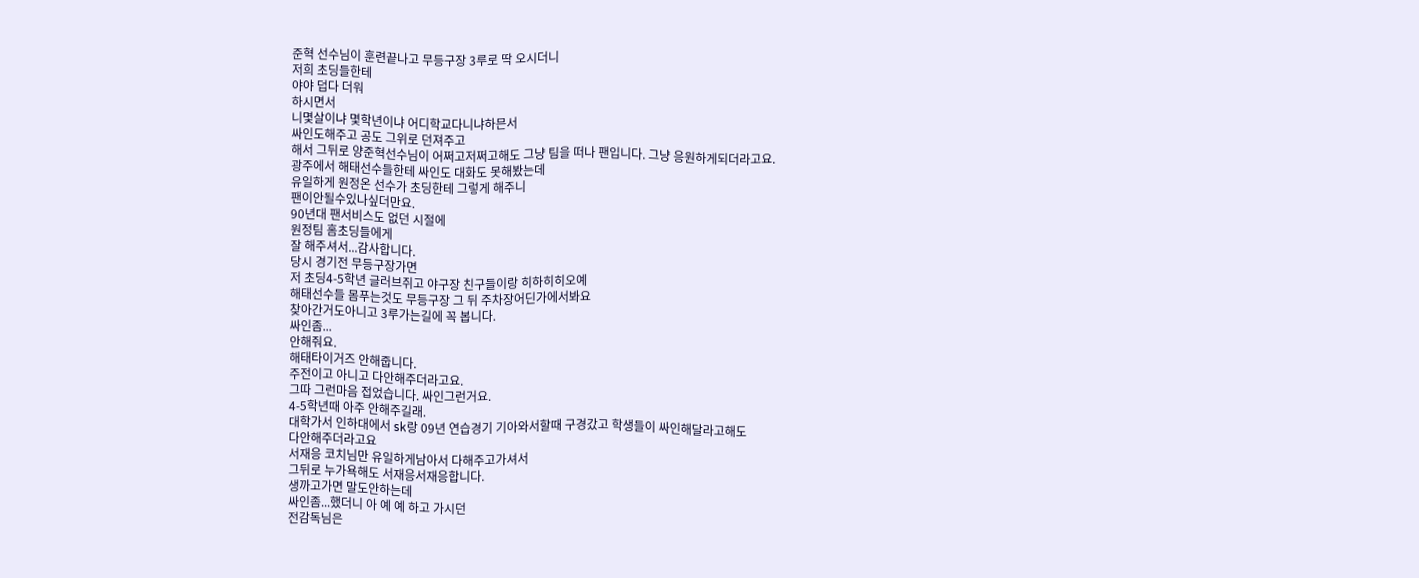준혁 선수님이 훈련끝나고 무등구장 3루로 딱 오시더니
저희 초딩들한테
야야 덥다 더워
하시면서
니몇살이냐 몇학년이냐 어디학교다니냐하믄서
싸인도해주고 공도 그위로 던져주고
해서 그뒤로 양준혁선수님이 어쩌고저쩌고해도 그냥 팀을 떠나 팬입니다. 그냥 응원하게되더라고요.
광주에서 해태선수들한테 싸인도 대화도 못해봤는데
유일하게 원정온 선수가 초딩한테 그렇게 해주니
팬이안될수있나싶더만요.
90년대 팬서비스도 없던 시절에
원정팀 홈초딩들에게
잘 해주셔서...감사합니다.
당시 경기전 무등구장가면
저 초딩4-5학년 글러브쥐고 야구장 친구들이랑 히하히히오예
해태선수들 몸푸는것도 무등구장 그 뒤 주차장어딘가에서봐요
찾아간거도아니고 3루가는길에 꼭 봅니다.
싸인좀...
안해줘요.
해태타이거즈 안해줍니다.
주전이고 아니고 다안해주더라고요.
그따 그런마음 접었습니다. 싸인그런거요.
4-5학년때 아주 안해주길래.
대학가서 인하대에서 sk랑 09년 연습경기 기아와서할때 구경갔고 학생들이 싸인해달라고해도
다안해주더라고요
서재응 코치님만 유일하게남아서 다해주고가셔서
그뒤로 누가욕해도 서재응서재응합니다.
생까고가면 말도안하는데
싸인좀...했더니 아 예 예 하고 가시던
전감독님은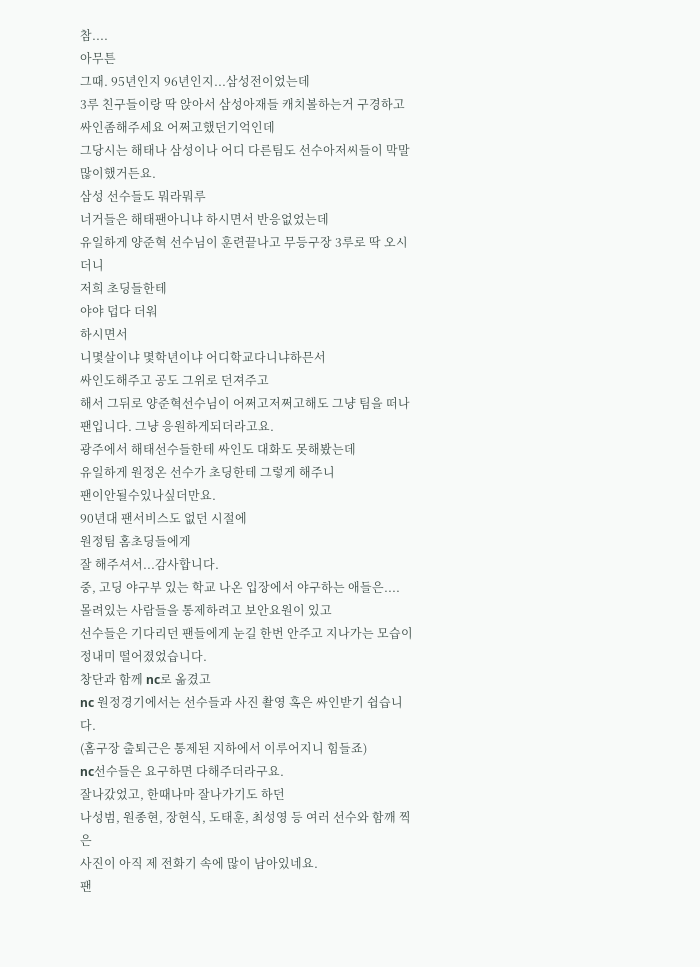참....
아무튼
그때. 95년인지 96년인지...삼성전이었는데
3루 친구들이랑 딱 앉아서 삼성아재들 캐치볼하는거 구경하고 싸인좀해주세요 어쩌고했던기억인데
그당시는 해태나 삼성이나 어디 다른팀도 선수아저씨들이 막말많이했거든요.
삼성 선수들도 뭐라뭐루
너거들은 해태팬아니냐 하시면서 반응없었는데
유일하게 양준혁 선수님이 훈련끝나고 무등구장 3루로 딱 오시더니
저희 초딩들한테
야야 덥다 더워
하시면서
니몇살이냐 몇학년이냐 어디학교다니냐하믄서
싸인도해주고 공도 그위로 던져주고
해서 그뒤로 양준혁선수님이 어쩌고저쩌고해도 그냥 팀을 떠나 팬입니다. 그냥 응원하게되더라고요.
광주에서 해태선수들한테 싸인도 대화도 못해봤는데
유일하게 원정온 선수가 초딩한테 그렇게 해주니
팬이안될수있나싶더만요.
90년대 팬서비스도 없던 시절에
원정팀 홈초딩들에게
잘 해주셔서...감사합니다.
중, 고딩 야구부 있는 학교 나온 입장에서 야구하는 애들은....
몰려있는 사람들을 통제하려고 보안요원이 있고
선수들은 기다리던 팬들에게 눈길 한번 안주고 지나가는 모습이
정내미 떨어졌었습니다.
창단과 함께 nc로 옮겼고
nc 원정경기에서는 선수들과 사진 촬영 혹은 싸인받기 쉽습니다.
(홈구장 출퇴근은 통제된 지하에서 이루어지니 힘들죠)
nc선수들은 요구하면 다해주더라구요.
잘나갔었고, 한때나마 잘나가기도 하던
나성범, 원종현, 장현식, 도태훈, 최성영 등 여러 선수와 함깨 찍은
사진이 아직 제 전화기 속에 많이 남아있네요.
팬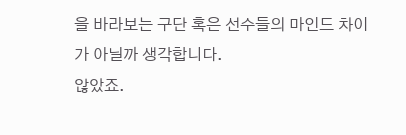을 바라보는 구단 혹은 선수들의 마인드 차이가 아닐까 생각합니다.
않았죠.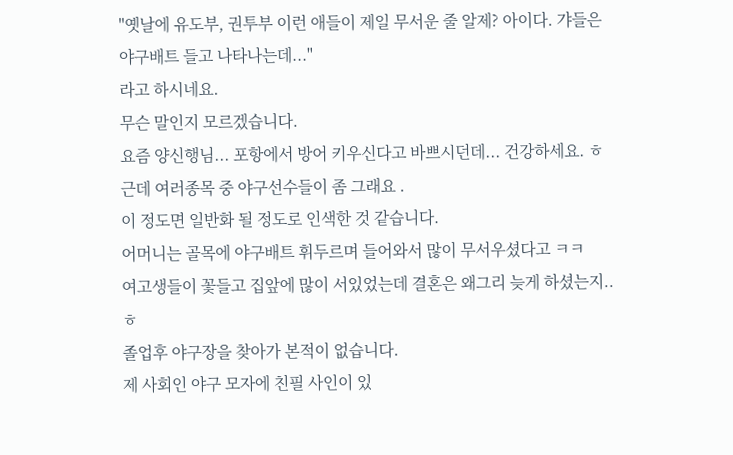"옛날에 유도부, 권투부 이런 애들이 제일 무서운 줄 알제? 아이다. 갸들은 야구배트 들고 나타나는데..."
라고 하시네요.
무슨 말인지 모르겠습니다.
요즘 양신행님... 포항에서 방어 키우신다고 바쁘시던데... 건강하세요. ㅎ
근데 여러종목 중 야구선수들이 좀 그래요 .
이 정도면 일반화 될 정도로 인색한 것 같습니다.
어머니는 골목에 야구배트 휘두르며 들어와서 많이 무서우셨다고 ㅋㅋ
여고생들이 꽃들고 집앞에 많이 서있었는데 결혼은 왜그리 늦게 하셨는지..ㅎ
졸업후 야구장을 찾아가 본적이 없습니다.
제 사회인 야구 모자에 친필 사인이 있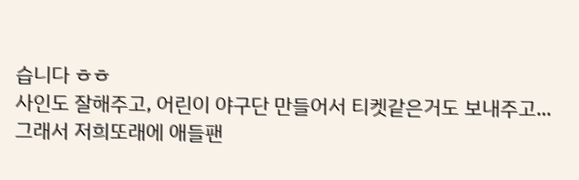습니다 ㅎㅎ
사인도 잘해주고, 어린이 야구단 만들어서 티켓같은거도 보내주고...
그래서 저희또래에 애들팬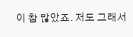이 참 많았죠. 저도 그래서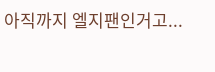아직까지 엘지팬인거고...